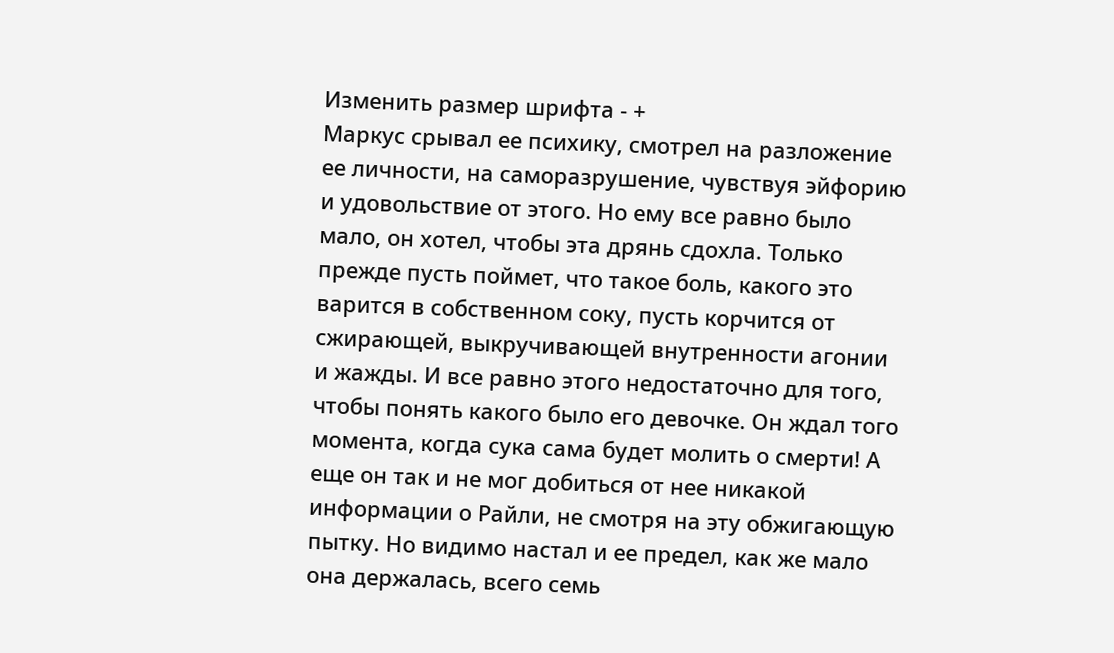Изменить размер шрифта - +
Маркус срывал ее психику, смотрел на разложение ее личности, на саморазрушение, чувствуя эйфорию и удовольствие от этого. Но ему все равно было мало, он хотел, чтобы эта дрянь сдохла. Только прежде пусть поймет, что такое боль, какого это варится в собственном соку, пусть корчится от сжирающей, выкручивающей внутренности агонии и жажды. И все равно этого недостаточно для того, чтобы понять какого было его девочке. Он ждал того момента, когда сука сама будет молить о смерти! А еще он так и не мог добиться от нее никакой информации о Райли, не смотря на эту обжигающую пытку. Но видимо настал и ее предел, как же мало она держалась, всего семь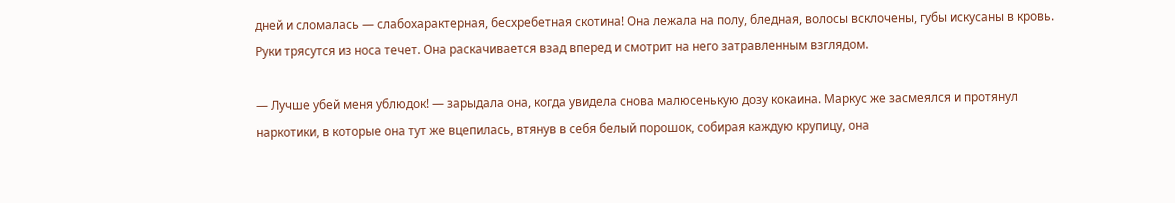дней и сломалась — слабохарактерная, бесхребетная скотина! Она лежала на полу, бледная, волосы всклочены, губы искусаны в кровь. Руки трясутся из носа течет. Она раскачивается взад вперед и смотрит на него затравленным взглядом.

— Лучше убей меня ублюдок! — зарыдала она, когда увидела снова малюсенькую дозу кокаина. Маркус же засмеялся и протянул наркотики, в которые она тут же вцепилась, втянув в себя белый порошок, собирая каждую крупицу, она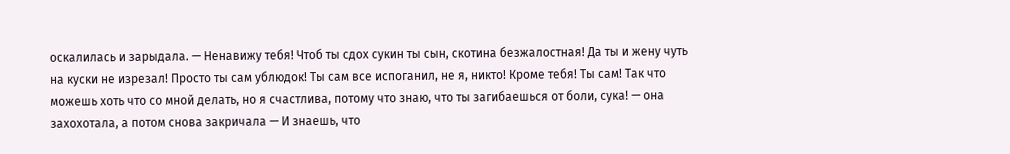оскалилась и зарыдала. — Ненавижу тебя! Чтоб ты сдох сукин ты сын, скотина безжалостная! Да ты и жену чуть на куски не изрезал! Просто ты сам ублюдок! Ты сам все испоганил, не я, никто! Кроме тебя! Ты сам! Так что можешь хоть что со мной делать, но я счастлива, потому что знаю, что ты загибаешься от боли, сука! — она захохотала, а потом снова закричала — И знаешь, что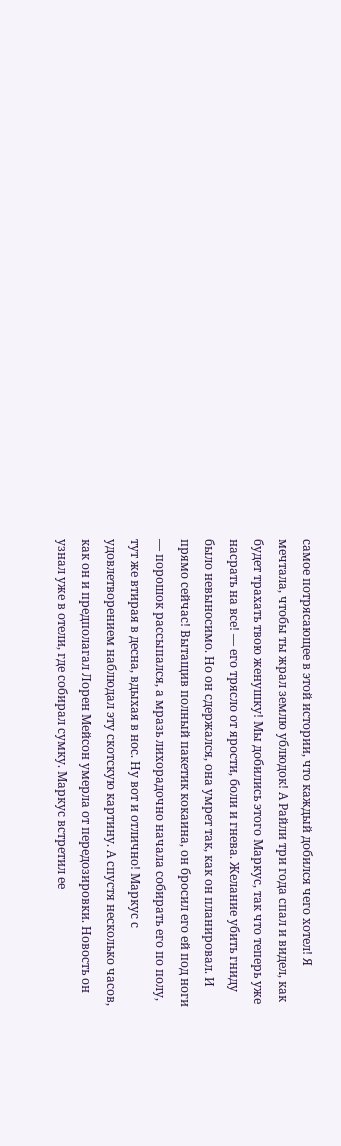самое потрясающее в этой истории, что каждый добился чего хотел! Я мечтала, чтобы ты жрал землю ублюдок! А Райли три года спал и видел, как будет трахать твою женушку! Мы добились этого Маркус, так что теперь уже насрать на все! — его трясло от ярости, боли и гнева. Желание убить гниду было невыносимо. Но он сдержался, она умрет так, как он планировал. И прямо сейчас! Вытащив полный пакетик кокаина, он бросил его ей под ноги — порошок рассыпался, а мразь лихорадочно начала собирать его по полу, тут же втирая в десна, вдыхая в нос. Ну вот и отлично! Маркус с удовлетворением наблюдал эту скотскую картину. А спустя несколько часов, как он и предполагал Лорен Мейсон умерла от передозировки. Новость он узнал уже в отели, где собирал сумку. Маркус встретил ее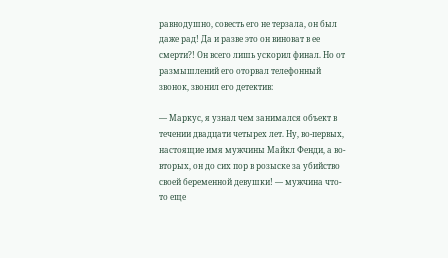равнодушно, совесть его не терзала, он был даже рад! Да и разве это он виноват в ее смерти?! Он всего лишь ускорил финал. Но от размышлений его оторвал телефонный звонок, звонил его детектив:

— Маркус, я узнал чем занимался объект в течении двадцати четырех лет. Ну, во-первых, настоящие имя мужчины Майкл Фенди, а во-вторых, он до сих пор в розыске за убийство своей беременной девушки! — мужчина что-то еще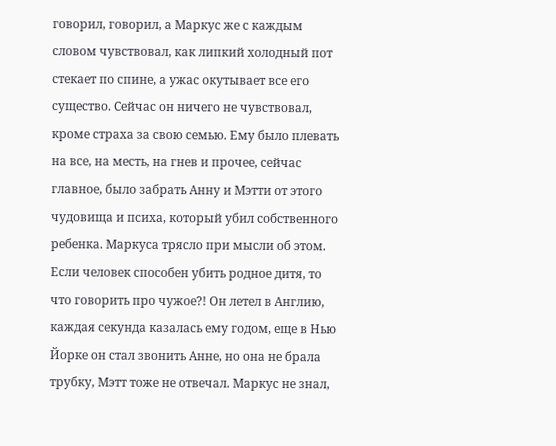говорил, говорил, а Маркус же с каждым словом чувствовал, как липкий холодный пот стекает по спине, а ужас окутывает все его существо. Сейчас он ничего не чувствовал, кроме страха за свою семью. Ему было плевать на все, на месть, на гнев и прочее, сейчас главное, было забрать Анну и Мэтти от этого чудовища и психа, который убил собственного ребенка. Маркуса трясло при мысли об этом. Если человек способен убить родное дитя, то что говорить про чужое?! Он летел в Англию, каждая секунда казалась ему годом, еще в Нью Йорке он стал звонить Анне, но она не брала трубку, Мэтт тоже не отвечал. Маркус не знал,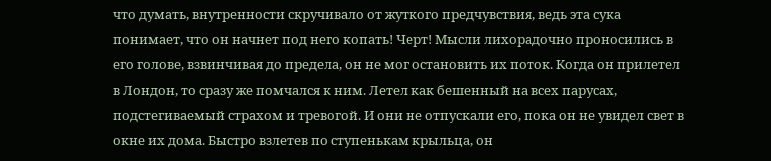что думать, внутренности скручивало от жуткого предчувствия, ведь эта сука понимает, что он начнет под него копать! Черт! Мысли лихорадочно проносились в его голове, взвинчивая до предела, он не мог остановить их поток. Когда он прилетел в Лондон, то сразу же помчался к ним. Летел как бешенный на всех парусах, подстегиваемый страхом и тревогой. И они не отпускали его, пока он не увидел свет в окне их дома. Быстро взлетев по ступенькам крыльца, он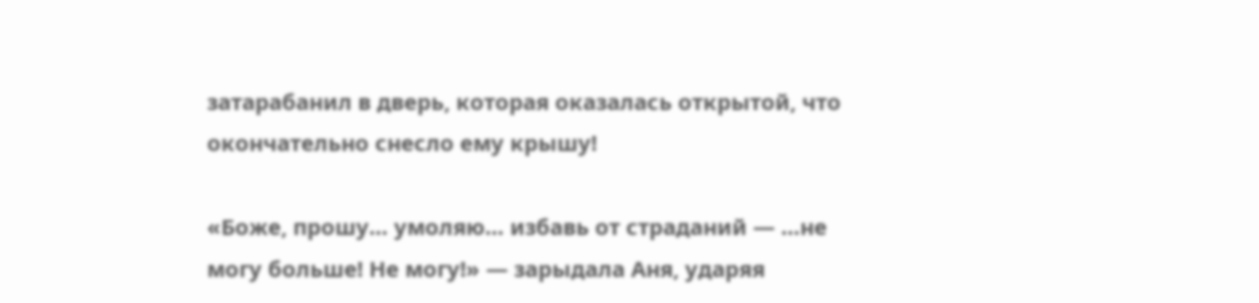затарабанил в дверь, которая оказалась открытой, что окончательно снесло ему крышу!

«Боже, прошу… умоляю… избавь от страданий — …не могу больше! Не могу!» — зарыдала Аня, ударяя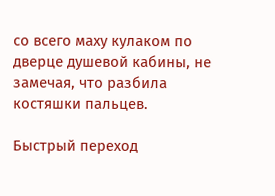со всего маху кулаком по дверце душевой кабины, не замечая, что разбила костяшки пальцев.

Быстрый переход